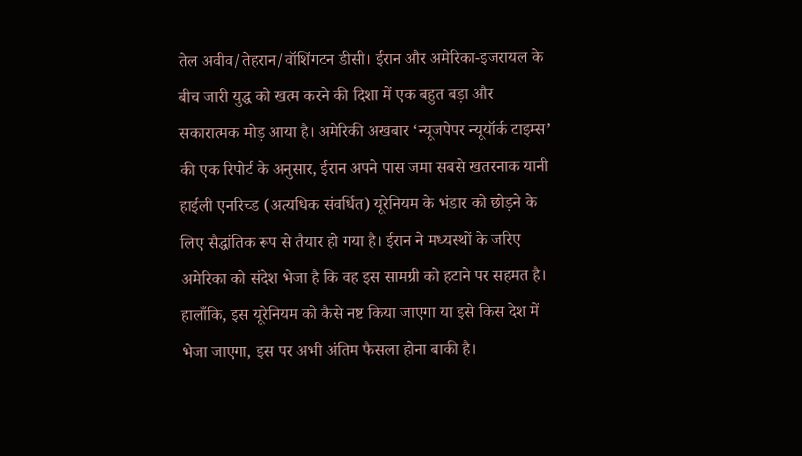तेल अवीव/तेहरान/वॉशिंगटन डीसी। ईरान और अमेरिका-इजरायल के बीच जारी युद्ध को खत्म करने की दिशा में एक बहुत बड़ा और सकारात्मक मोड़ आया है। अमेरिकी अखबार ‘न्यूजपेपर न्यूयॉर्क टाइम्स’ की एक रिपोर्ट के अनुसार, ईरान अपने पास जमा सबसे खतरनाक यानी हाईली एनरिच्ड (अत्यधिक संवर्धित) यूरेनियम के भंडार को छोड़ने के लिए सैद्धांतिक रूप से तैयार हो गया है। ईरान ने मध्यस्थों के जरिए अमेरिका को संदेश भेजा है कि वह इस सामग्री को हटाने पर सहमत है।
हालाँकि, इस यूरेनियम को कैसे नष्ट किया जाएगा या इसे किस देश में भेजा जाएगा, इस पर अभी अंतिम फैसला होना बाकी है।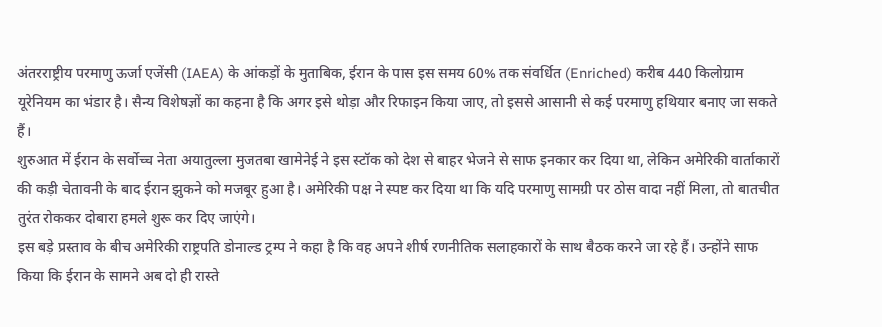अंतरराष्ट्रीय परमाणु ऊर्जा एजेंसी (IAEA) के आंकड़ों के मुताबिक, ईरान के पास इस समय 60% तक संवर्धित (Enriched) करीब 440 किलोग्राम यूरेनियम का भंडार है। सैन्य विशेषज्ञों का कहना है कि अगर इसे थोड़ा और रिफाइन किया जाए, तो इससे आसानी से कई परमाणु हथियार बनाए जा सकते हैं।
शुरुआत में ईरान के सर्वोच्च नेता अयातुल्ला मुजतबा खामेनेई ने इस स्टॉक को देश से बाहर भेजने से साफ इनकार कर दिया था, लेकिन अमेरिकी वार्ताकारों की कड़ी चेतावनी के बाद ईरान झुकने को मजबूर हुआ है। अमेरिकी पक्ष ने स्पष्ट कर दिया था कि यदि परमाणु सामग्री पर ठोस वादा नहीं मिला, तो बातचीत तुरंत रोककर दोबारा हमले शुरू कर दिए जाएंगे।
इस बड़े प्रस्ताव के बीच अमेरिकी राष्ट्रपति डोनाल्ड ट्रम्प ने कहा है कि वह अपने शीर्ष रणनीतिक सलाहकारों के साथ बैठक करने जा रहे हैं। उन्होंने साफ किया कि ईरान के सामने अब दो ही रास्ते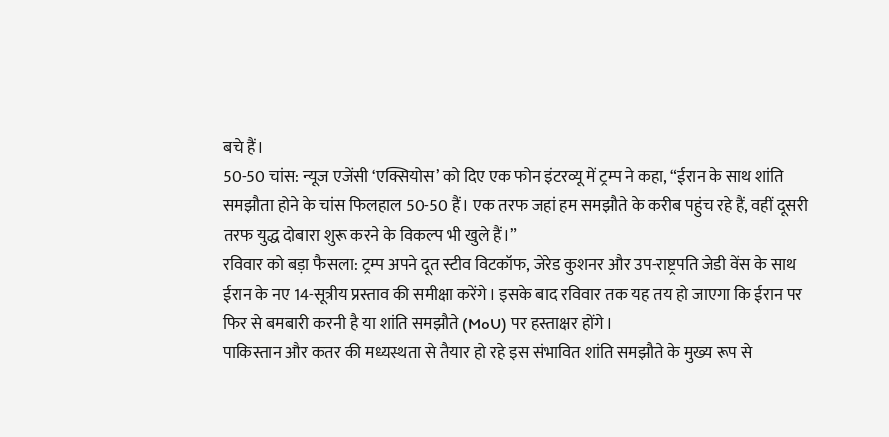बचे हैं।
50-50 चांस: न्यूज एजेंसी ‘एक्सियोस’ को दिए एक फोन इंटरव्यू में ट्रम्प ने कहा, “ईरान के साथ शांति समझौता होने के चांस फिलहाल 50-50 हैं। एक तरफ जहां हम समझौते के करीब पहुंच रहे हैं, वहीं दूसरी तरफ युद्ध दोबारा शुरू करने के विकल्प भी खुले हैं।”
रविवार को बड़ा फैसला: ट्रम्प अपने दूत स्टीव विटकॉफ, जेरेड कुशनर और उप-राष्ट्रपति जेडी वेंस के साथ ईरान के नए 14-सूत्रीय प्रस्ताव की समीक्षा करेंगे। इसके बाद रविवार तक यह तय हो जाएगा कि ईरान पर फिर से बमबारी करनी है या शांति समझौते (MoU) पर हस्ताक्षर होंगे।
पाकिस्तान और कतर की मध्यस्थता से तैयार हो रहे इस संभावित शांति समझौते के मुख्य रूप से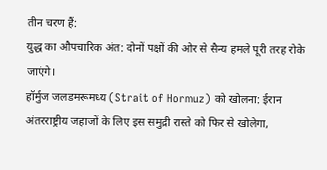तीन चरण हैं:
युद्ध का औपचारिक अंत: दोनों पक्षों की ओर से सैन्य हमले पूरी तरह रोके जाएंगे।
हॉर्मुज जलडमरूमध्य (Strait of Hormuz) को खोलना: ईरान अंतरराष्ट्रीय जहाजों के लिए इस समुद्री रास्ते को फिर से खोलेगा,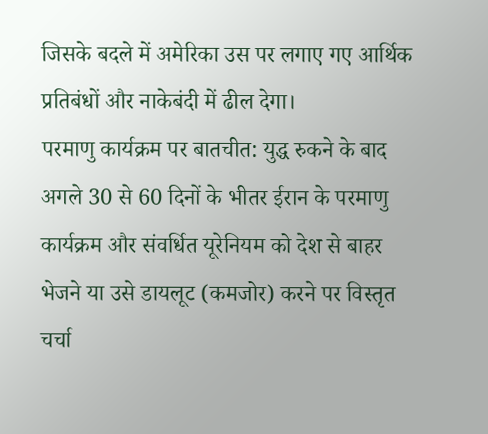जिसके बदले में अमेरिका उस पर लगाए गए आर्थिक प्रतिबंधों और नाकेबंदी में ढील देगा।
परमाणु कार्यक्रम पर बातचीत: युद्ध रुकने के बाद अगले 30 से 60 दिनों के भीतर ईरान के परमाणु कार्यक्रम और संवर्धित यूरेनियम को देश से बाहर भेजने या उसे डायलूट (कमजोर) करने पर विस्तृत चर्चा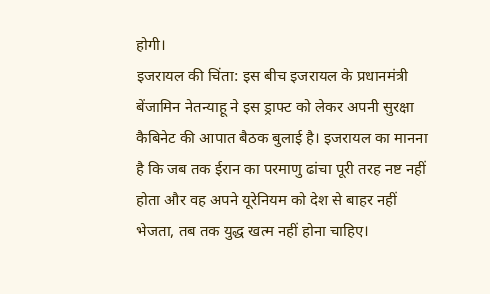होगी।
इजरायल की चिंता: इस बीच इजरायल के प्रधानमंत्री बेंजामिन नेतन्याहू ने इस ड्राफ्ट को लेकर अपनी सुरक्षा कैबिनेट की आपात बैठक बुलाई है। इजरायल का मानना है कि जब तक ईरान का परमाणु ढांचा पूरी तरह नष्ट नहीं होता और वह अपने यूरेनियम को देश से बाहर नहीं भेजता, तब तक युद्ध खत्म नहीं होना चाहिए।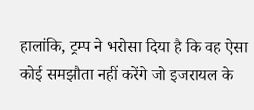हालांकि, ट्रम्प ने भरोसा दिया है कि वह ऐसा कोई समझौता नहीं करेंगे जो इजरायल के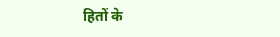हितों के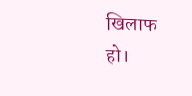खिलाफ हो।